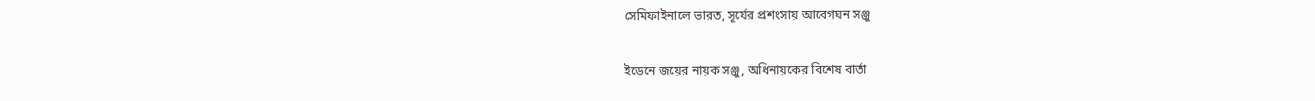সেমিফাইনালে ভারত, সূর্যের প্রশংসায় আবেগঘন সঞ্জু

ইডেনে জয়ের নায়ক সঞ্জু, অধিনায়কের বিশেষ বার্তা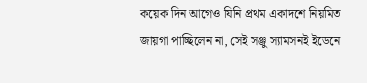কয়েক দিন আগেও যিনি প্রথম একাদশে নিয়মিত জায়গা পাচ্ছিলেন না, সেই সঞ্জু স্যামসনই ইডেনে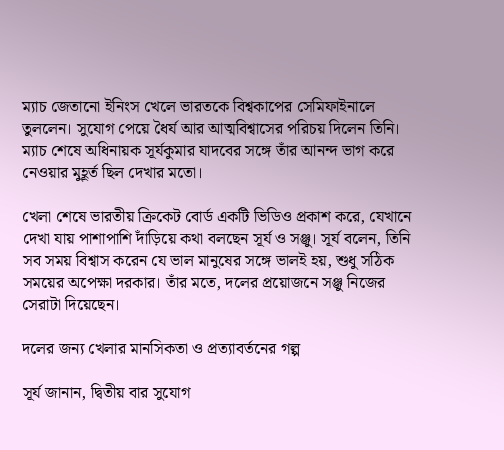ম্যাচ জেতানো ইনিংস খেলে ভারতকে বিশ্বকাপের সেমিফাইনালে তুললেন। সুযোগ পেয়ে ধৈর্য আর আত্মবিশ্বাসের পরিচয় দিলেন তিনি। ম্যাচ শেষে অধিনায়ক সূর্যকুমার যাদবের সঙ্গে তাঁর আনন্দ ভাগ করে নেওয়ার মুহূর্ত ছিল দেখার মতো।

খেলা শেষে ভারতীয় ক্রিকেট বোর্ড একটি ভিডিও প্রকাশ করে, যেখানে দেখা যায় পাশাপাশি দাঁড়িয়ে কথা বলছেন সূর্য ও সঞ্জু। সূর্য বলেন, তিনি সব সময় বিশ্বাস করেন যে ভাল মানুষের সঙ্গে ভালই হয়, শুধু সঠিক সময়ের অপেক্ষা দরকার। তাঁর মতে, দলের প্রয়োজনে সঞ্জু নিজের সেরাটা দিয়েছেন।

দলের জন্য খেলার মানসিকতা ও প্রত্যাবর্তনের গল্প

সূর্য জানান, দ্বিতীয় বার সুযোগ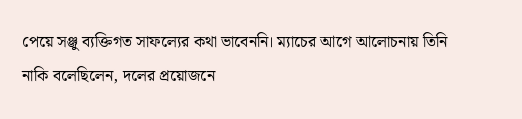পেয়ে সঞ্জু ব্যক্তিগত সাফল্যের কথা ভাবেননি। ম্যাচের আগে আলোচনায় তিনি নাকি বলেছিলেন, দলের প্রয়োজনে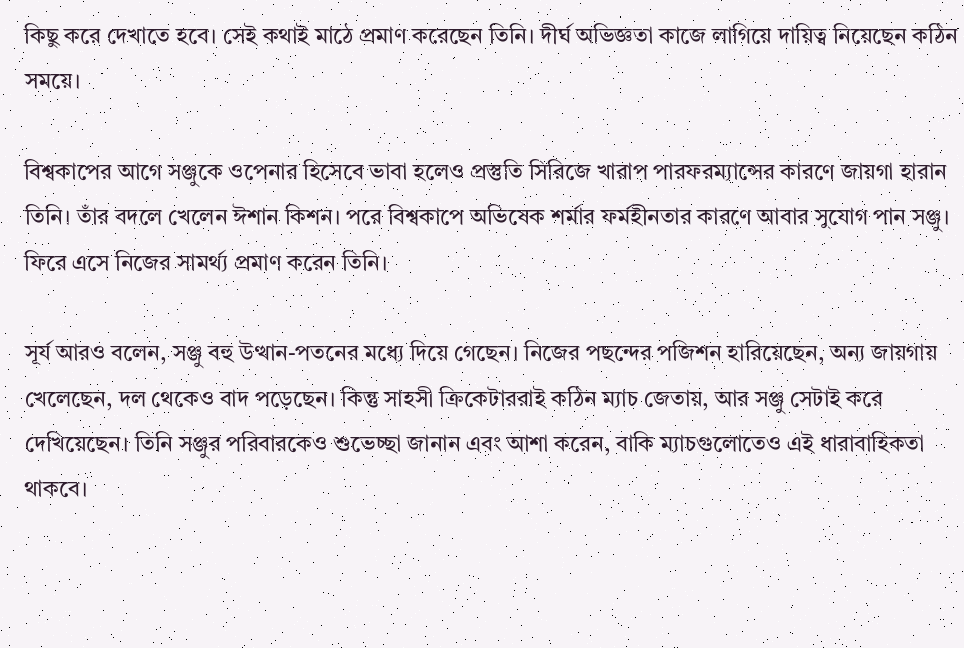কিছু করে দেখাতে হবে। সেই কথাই মাঠে প্রমাণ করেছেন তিনি। দীর্ঘ অভিজ্ঞতা কাজে লাগিয়ে দায়িত্ব নিয়েছেন কঠিন সময়ে।

বিশ্বকাপের আগে সঞ্জুকে ওপেনার হিসেবে ভাবা হলেও প্রস্তুতি সিরিজে খারাপ পারফরম্যান্সের কারণে জায়গা হারান তিনি। তাঁর বদলে খেলেন ঈশান কিশন। পরে বিশ্বকাপে অভিষেক শর্মার ফর্মহীনতার কারণে আবার সুযোগ পান সঞ্জু। ফিরে এসে নিজের সামর্থ্য প্রমাণ করেন তিনি।

সূর্য আরও বলেন, সঞ্জু বহু উত্থান-পতনের মধ্যে দিয়ে গেছেন। নিজের পছন্দের পজিশন হারিয়েছেন, অন্য জায়গায় খেলেছেন, দল থেকেও বাদ পড়েছেন। কিন্তু সাহসী ক্রিকেটাররাই কঠিন ম্যাচ জেতায়, আর সঞ্জু সেটাই করে দেখিয়েছেন। তিনি সঞ্জুর পরিবারকেও শুভেচ্ছা জানান এবং আশা করেন, বাকি ম্যাচগুলোতেও এই ধারাবাহিকতা থাকবে।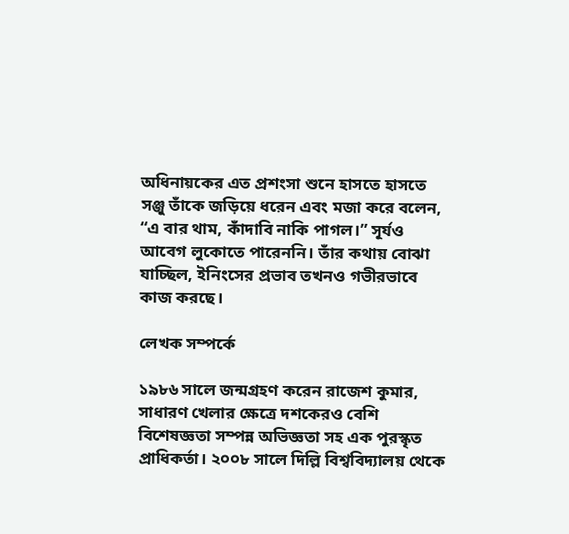অধিনায়কের এত প্রশংসা শুনে হাসতে হাসতে সঞ্জু তাঁকে জড়িয়ে ধরেন এবং মজা করে বলেন, “এ বার থাম, কাঁদাবি নাকি পাগল।” সূর্যও আবেগ লুকোতে পারেননি। তাঁর কথায় বোঝা যাচ্ছিল, ইনিংসের প্রভাব তখনও গভীরভাবে কাজ করছে।

লেখক সম্পর্কে

১৯৮৬ সালে জন্মগ্রহণ করেন রাজেশ কুমার, সাধারণ খেলার ক্ষেত্রে দশকেরও বেশি বিশেষজ্ঞতা সম্পন্ন অভিজ্ঞতা সহ এক পুরস্কৃত প্রাধিকর্তা। ২০০৮ সালে দিল্লি বিশ্ববিদ্যালয় থেকে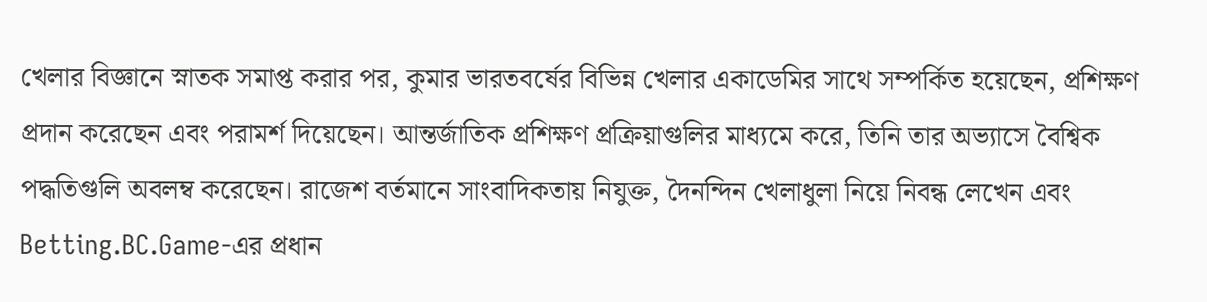খেলার বিজ্ঞানে স্নাতক সমাপ্ত করার পর, কুমার ভারতবর্ষের বিভিন্ন খেলার একাডেমির সাথে সম্পর্কিত হয়েছেন, প্রশিক্ষণ প্রদান করেছেন এবং পরামর্শ দিয়েছেন। আন্তর্জাতিক প্রশিক্ষণ প্রক্রিয়াগুলির মাধ্যমে করে, তিনি তার অভ্যাসে বৈশ্বিক পদ্ধতিগুলি অবলম্ব করেছেন। রাজেশ বর্তমানে সাংবাদিকতায় নিযুক্ত, দৈনন্দিন খেলাধুলা নিয়ে নিবন্ধ লেখেন এবং Betting.BC.Game-এর প্রধান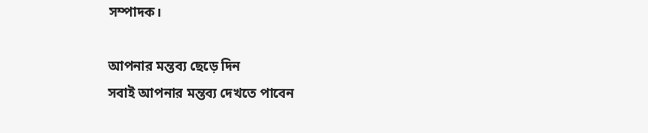সম্পাদক।

আপনার মন্তব্য ছেড়ে দিন
সবাই আপনার মন্তব্য দেখতে পাবেন